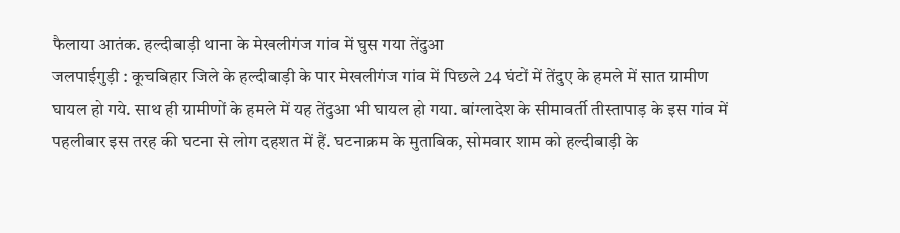फैलाया आतंक. हल्दीबाड़ी थाना के मेखलीगंज गांव में घुस गया तेंदुआ
जलपाईगुड़ी : कूचबिहार जिले के हल्दीबाड़ी के पार मेखलीगंज गांव में पिछले 24 घंटों में तेंदुए के हमले में सात ग्रामीण घायल हो गये. साथ ही ग्रामीणों के हमले में यह तेंदुआ भी घायल हो गया. बांग्लादेश के सीमावर्ती तीस्तापाड़ के इस गांव में पहलीबार इस तरह की घटना से लोग दहशत में हैं. घटनाक्रम के मुताबिक, सोमवार शाम को हल्दीबाड़ी के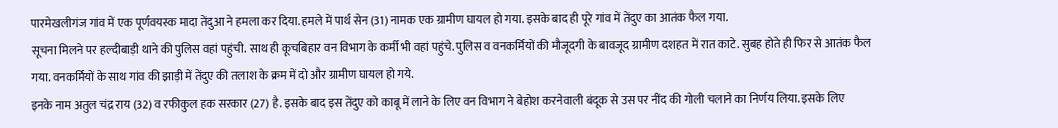पारमेखलीगंज गांव में एक पूर्णवयस्क मादा तेंदुआ ने हमला कर दिया. हमले में पार्थ सेन (31) नामक एक ग्रामीण घायल हो गया. इसके बाद ही पूरे गांव में तेंदुए का आतंक फैल गया.
सूचना मिलने पर हल्दीबाड़ी थाने की पुलिस वहां पहुंची. साथ ही कूचबिहार वन विभाग के कर्मी भी वहां पहुंचे. पुलिस व वनकर्मियों की मौजूदगी के बावजूद ग्रामीण दशहत में रात काटे. सुबह होते ही फिर से आतंक फैल गया. वनकर्मियों के साथ गांव की झाड़ी में तेंदुए की तलाश के क्रम में दो और ग्रामीण घायल हो गये.
इनके नाम अतुल चंद्र राय (32) व रफीकुल हक सरकार (27) है. इसके बाद इस तेंदुए को काबू में लाने के लिए वन विभाग ने बेहोश करनेवाली बंदूक से उस पर नींद की गोली चलाने का निर्णय लिया. इसके लिए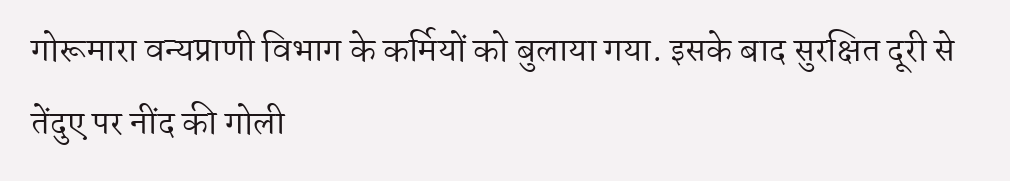गोरूमारा वन्यप्राणी विभाग के कर्मियों को बुलाया गया. इसके बाद सुरक्षित दूरी से तेंदुए पर नींद की गोली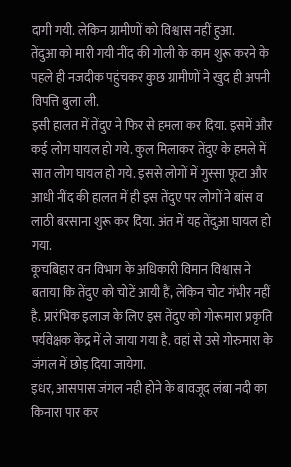दागी गयी. लेकिन ग्रामीणों को विश्वास नहीं हुआ.
तेंदुआ को मारी गयी नींद की गोली के काम शुरू करने के पहले ही नजदीक पहुंचकर कुछ ग्रामीणों ने खुद ही अपनी विपत्ति बुला ली.
इसी हालत में तेंदुए ने फिर से हमला कर दिया. इसमें और कई लोग घायल हो गये. कुल मिलाकर तेंदुए के हमले में सात लोग घायल हो गये. इससे लोगों में गुस्सा फूटा और आधी नींद की हालत में ही इस तेंदुए पर लोगों ने बांस व लाठी बरसाना शुरू कर दिया. अंत में यह तेंदुआ घायल हो गया.
कूचबिहार वन विभाग के अधिकारी विमान विश्वास ने बताया कि तेंदुए को चोटें आयी हैं, लेकिन चोट गंभीर नहीं है. प्रारंभिक इलाज के लिए इस तेंदुए को गोरूमारा प्रकृति पर्यवेक्षक केंद्र में ले जाया गया है. वहां से उसे गोरुमारा के जंगल में छोड़ दिया जायेगा.
इधर, आसपास जंगल नही होने के बावजूद लंबा नदी का किनारा पार कर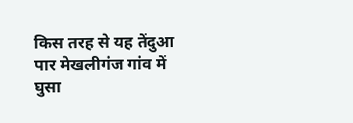किस तरह से यह तेंदुआ पार मेखलीगंज गांव में घुसा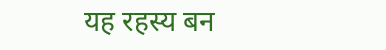यह रहस्य बन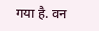गया है. वन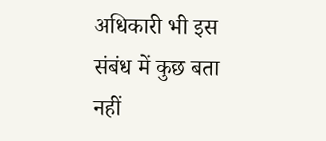अधिकारी भी इस संबंध में कुछ बता नहीं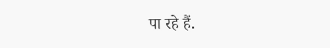पा रहे हैं.